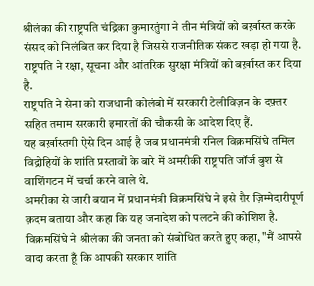श्रीलंका की राष्ट्रपति चंद्रिका कुमारतुंगा ने तीन मंत्रियों को बर्ख़ास्त करके संसद को निलंबित कर दिया है जिससे राजनीतिक संकट खड़ा हो गया है.
राष्ट्रपति ने रक्षा, सूचना और आंतरिक सुरक्षा मंत्रियों को बर्ख़ास्त कर दिया है.
राष्ट्रपति ने सेना को राजधानी कोलंबो में सरकारी टेलीविज़न के दफ़्तर सहित तमाम सरकारी इमारतों की चौकसी के आदेश दिए हैं.
यह बर्ख़ास्तगी ऐसे दिन आई है जब प्रधानमंत्री रनिल विक्रमसिंघे तमिल विद्रोहियों के शांति प्रस्तावों के बारे में अमरीकी राष्ट्रपति जॉर्ज बुश से वाशिंगटन में चर्चा करने वाले थे.
अमरीका से जारी बयान में प्रधानमंत्री विक्रमसिंघे ने इसे ग़ैर ज़िम्मेदारीपूर्ण क़दम बताया और कहा कि यह जनादेश को पलटने की कोशिश है.
विक्रमसिंघे ने श्रीलंका की जनता को संबोधित करते हुए कहा, "मैं आपसे वादा करता हूँ कि आपकी सरकार शांति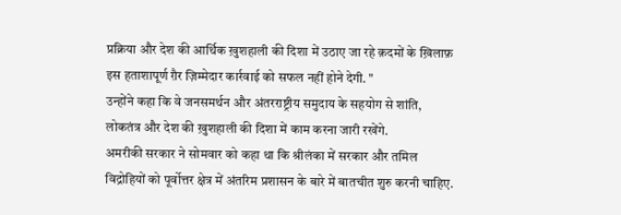प्रक्रिया और देश की आर्थिक ख़ुशहाली की दिशा में उठाए जा रहे क़दमों के ख़िलाफ़ इस हताशापूर्ण ग़ैर ज़िम्मेदार कार्रवाई को सफल नहीं होने देगी. "
उन्होंने कहा कि वे जनसमर्थन और अंतरराष्ट्रीय समुदाय के सहयोग से शांति, लोकतंत्र और देश की ख़ुशहाली की दिशा में काम करना जारी रखेंगे.
अमरीकी सरकार ने सोमवार को कहा था कि श्रीलंका में सरकार और तमिल विद्रोहियों को पूर्वोत्तर क्षेत्र में अंतरिम प्रशासन के बारे में बातचीत शुरु करनी चाहिए.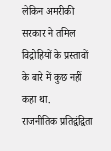लेकिन अमरीकी सरकार ने तमिल विद्रोहियों के प्रस्तावों के बारे में कुछ नहीं कहा था.
राजनीतिक प्रतिद्वंद्विता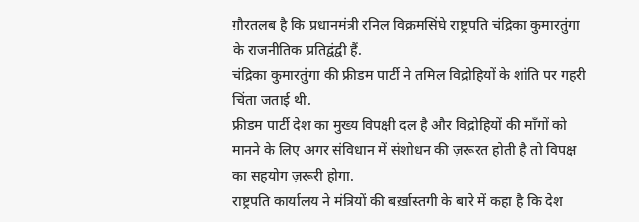ग़ौरतलब है कि प्रधानमंत्री रनिल विक्रमसिंघे राष्ट्रपति चंद्रिका कुमारतुंगा के राजनीतिक प्रतिद्वंद्वी हैं.
चंद्रिका कुमारतुंगा की फ्रीडम पार्टी ने तमिल विद्रोहियों के शांति पर गहरी चिंता जताई थी.
फ्रीडम पार्टी देश का मुख्य विपक्षी दल है और विद्रोहियों की माँगों को मानने के लिए अगर संविधान में संशोधन की ज़रूरत होती है तो विपक्ष का सहयोग ज़रूरी होगा.
राष्ट्रपति कार्यालय ने मंत्रियों की बर्ख़ास्तगी के बारे में कहा है कि देश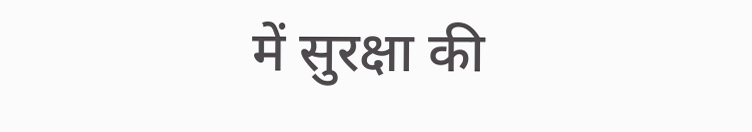में सुरक्षा की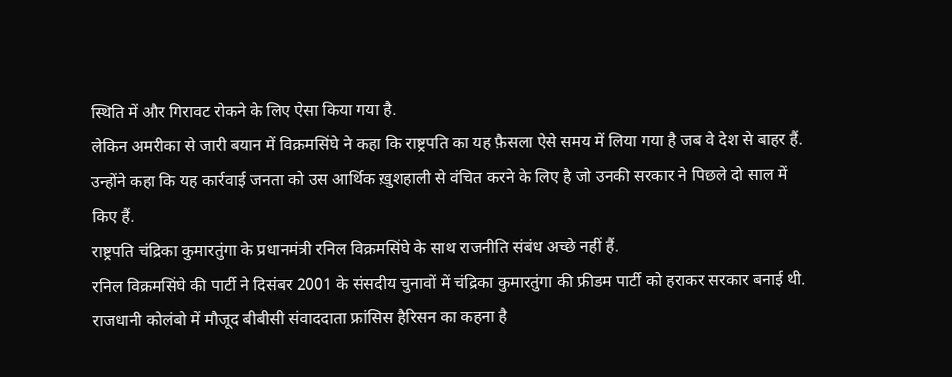स्थिति में और गिरावट रोकने के लिए ऐसा किया गया है.
लेकिन अमरीका से जारी बयान में विक्रमसिंघे ने कहा कि राष्ट्रपति का यह फ़ैसला ऐसे समय में लिया गया है जब वे देश से बाहर हैं.
उन्होंने कहा कि यह कार्रवाई जनता को उस आर्थिक ख़ुशहाली से वंचित करने के लिए है जो उनकी सरकार ने पिछले दो साल में किए हैं.
राष्ट्रपति चंद्रिका कुमारतुंगा के प्रधानमंत्री रनिल विक्रमसिंघे के साथ राजनीति संबंध अच्छे नहीं हैं.
रनिल विक्रमसिंघे की पार्टी ने दिसंबर 2001 के संसदीय चुनावों में चंद्रिका कुमारतुंगा की फ्रीडम पार्टी को हराकर सरकार बनाई थी.
राजधानी कोलंबो में मौजूद बीबीसी संवाददाता फ्रांसिस हैरिसन का कहना है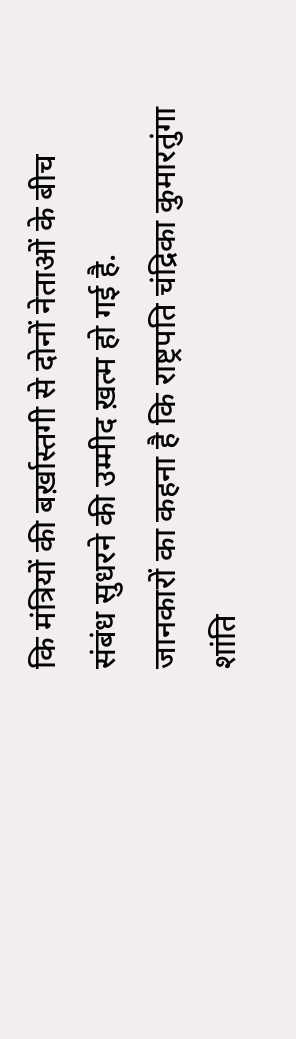कि मंत्रियों की बर्ख़ास्तगी से दोनों नेताओं के बीच संबंध सुधरने की उम्मीद ख़त्म हो गई है.
जानकारों का कहना है कि राष्ट्रपति चंद्रिका कुमारतुंगा शांति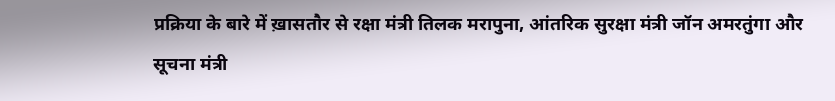प्रक्रिया के बारे में ख़ासतौर से रक्षा मंत्री तिलक मरापुना, आंतरिक सुरक्षा मंत्री जॉन अमरतुंगा और सूचना मंत्री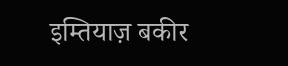इम्तियाज़ बकीर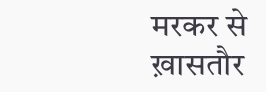मरकर से ख़ासतौर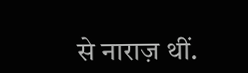से नाराज़ थीं.